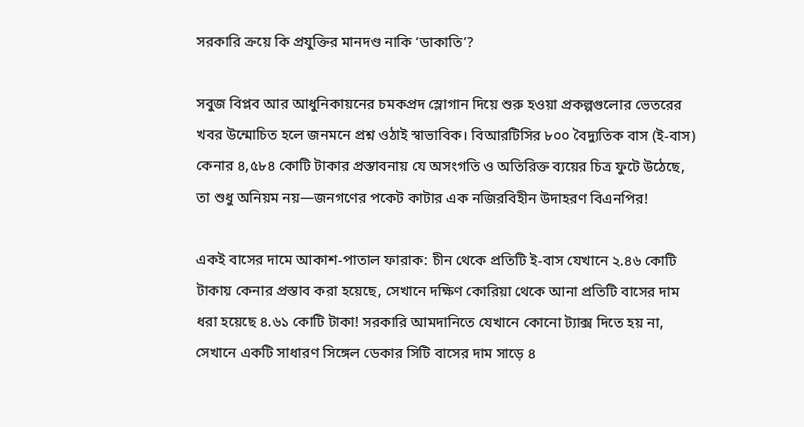সরকারি ক্রয়ে কি প্রযুক্তির মানদণ্ড নাকি ‘ডাকাতি’?

সবুজ বিপ্লব আর আধুনিকায়নের চমকপ্রদ স্লোগান দিয়ে শুরু হওয়া প্রকল্পগুলোর ভেতরের খবর উন্মোচিত হলে জনমনে প্রশ্ন ওঠাই স্বাভাবিক। বিআরটিসির ৮০০ বৈদ্যুতিক বাস (ই-বাস) কেনার ৪,৫৮৪ কোটি টাকার প্রস্তাবনায় যে অসংগতি ও অতিরিক্ত ব্যয়ের চিত্র ফুটে উঠেছে, তা শুধু অনিয়ম নয়—জনগণের পকেট কাটার এক নজিরবিহীন উদাহরণ বিএনপির!

একই বাসের দামে আকাশ-পাতাল ফারাক: চীন থেকে প্রতিটি ই-বাস যেখানে ২.৪৬ কোটি টাকায় কেনার প্রস্তাব করা হয়েছে, সেখানে দক্ষিণ কোরিয়া থেকে আনা প্রতিটি বাসের দাম ধরা হয়েছে ৪.৬১ কোটি টাকা! সরকারি আমদানিতে যেখানে কোনো ট্যাক্স দিতে হয় না, সেখানে একটি সাধারণ সিঙ্গেল ডেকার সিটি বাসের দাম সাড়ে ৪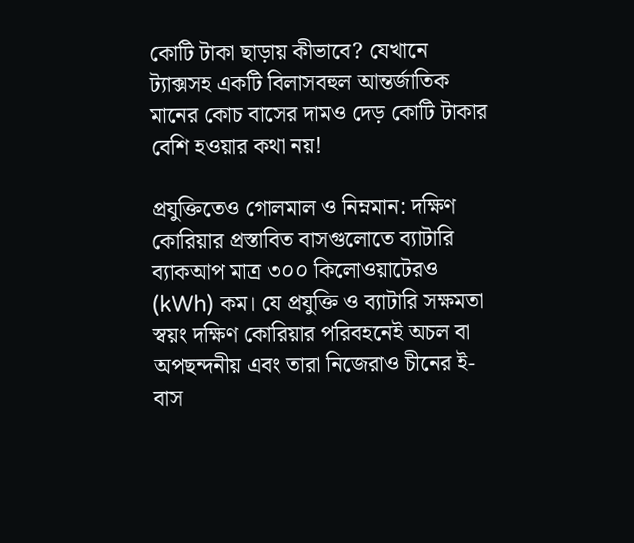কোটি টাকা ছাড়ায় কীভাবে? যেখানে ট্যাক্সসহ একটি বিলাসবহুল আন্তর্জাতিক মানের কোচ বাসের দামও দেড় কোটি টাকার বেশি হওয়ার কথা নয়!

প্রযুক্তিতেও গোলমাল ও নিম্নমান: দক্ষিণ কোরিয়ার প্রস্তাবিত বাসগুলোতে ব্যাটারি ব্যাকআপ মাত্র ৩০০ কিলোওয়াটেরও (kWh) কম। যে প্রযুক্তি ও ব্যাটারি সক্ষমতা স্বয়ং দক্ষিণ কোরিয়ার পরিবহনেই অচল বা অপছন্দনীয় এবং তারা নিজেরাও চীনের ই-বাস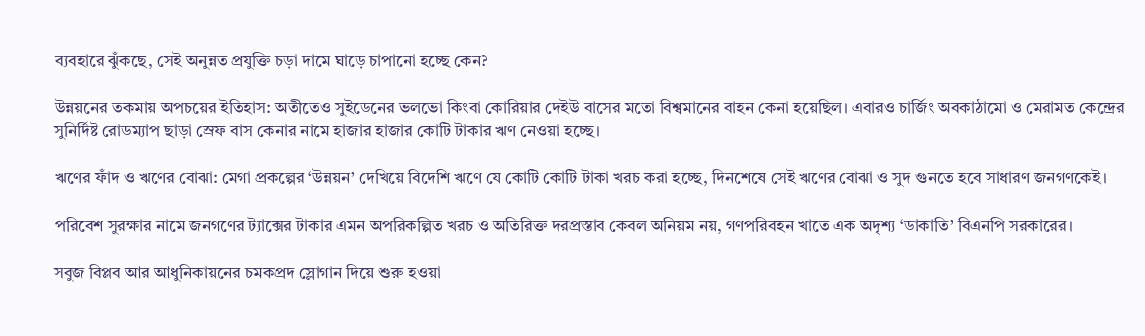ব্যবহারে ঝুঁকছে, সেই অনুন্নত প্রযুক্তি চড়া দামে ঘাড়ে চাপানো হচ্ছে কেন?

উন্নয়নের তকমায় অপচয়ের ইতিহাস: অতীতেও সুইডেনের ভলভো কিংবা কোরিয়ার দেইউ বাসের মতো বিশ্বমানের বাহন কেনা হয়েছিল। এবারও চার্জিং অবকাঠামো ও মেরামত কেন্দ্রের সুনির্দিষ্ট রোডম্যাপ ছাড়া স্রেফ বাস কেনার নামে হাজার হাজার কোটি টাকার ঋণ নেওয়া হচ্ছে।

ঋণের ফাঁদ ও ঋণের বোঝা: মেগা প্রকল্পের ‘উন্নয়ন’ দেখিয়ে বিদেশি ঋণে যে কোটি কোটি টাকা খরচ করা হচ্ছে, দিনশেষে সেই ঋণের বোঝা ও সুদ গুনতে হবে সাধারণ জনগণকেই।

পরিবেশ সুরক্ষার নামে জনগণের ট্যাক্সের টাকার এমন অপরিকল্পিত খরচ ও অতিরিক্ত দরপ্রস্তাব কেবল অনিয়ম নয়, গণপরিবহন খাতে এক অদৃশ্য ‘ডাকাতি’ বিএনপি সরকারের।

সবুজ বিপ্লব আর আধুনিকায়নের চমকপ্রদ স্লোগান দিয়ে শুরু হওয়া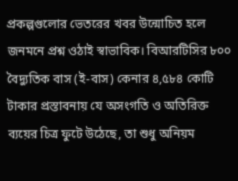প্রকল্পগুলোর ভেতরের খবর উন্মোচিত হলে জনমনে প্রশ্ন ওঠাই স্বাভাবিক। বিআরটিসির ৮০০ বৈদ্যুতিক বাস (ই-বাস) কেনার ৪,৫৮৪ কোটি টাকার প্রস্তাবনায় যে অসংগতি ও অতিরিক্ত ব্যয়ের চিত্র ফুটে উঠেছে, তা শুধু অনিয়ম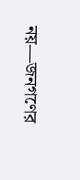নয়—জনগণের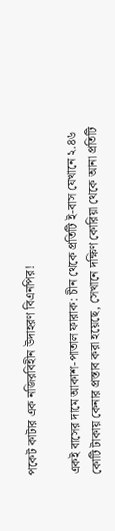পকেট কাটার এক নজিরবিহীন উদাহরণ বিএনপির!

একই বাসের দামে আকাশ-পাতাল ফারাক: চীন থেকে প্রতিটি ই-বাস যেখানে ২.৪৬ কোটি টাকায় কেনার প্রস্তাব করা হয়েছে, সেখানে দক্ষিণ কোরিয়া থেকে আনা প্রতিটি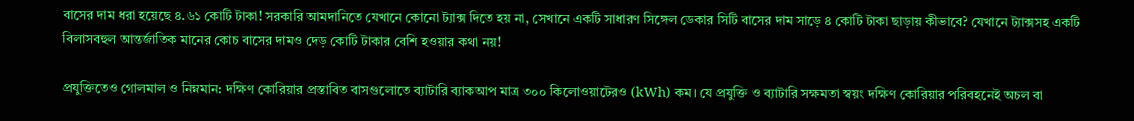বাসের দাম ধরা হয়েছে ৪.৬১ কোটি টাকা! সরকারি আমদানিতে যেখানে কোনো ট্যাক্স দিতে হয় না, সেখানে একটি সাধারণ সিঙ্গেল ডেকার সিটি বাসের দাম সাড়ে ৪ কোটি টাকা ছাড়ায় কীভাবে? যেখানে ট্যাক্সসহ একটি বিলাসবহুল আন্তর্জাতিক মানের কোচ বাসের দামও দেড় কোটি টাকার বেশি হওয়ার কথা নয়!

প্রযুক্তিতেও গোলমাল ও নিম্নমান: দক্ষিণ কোরিয়ার প্রস্তাবিত বাসগুলোতে ব্যাটারি ব্যাকআপ মাত্র ৩০০ কিলোওয়াটেরও (kWh) কম। যে প্রযুক্তি ও ব্যাটারি সক্ষমতা স্বয়ং দক্ষিণ কোরিয়ার পরিবহনেই অচল বা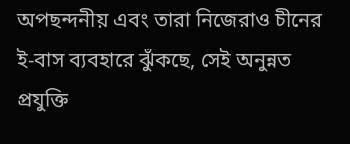অপছন্দনীয় এবং তারা নিজেরাও চীনের ই-বাস ব্যবহারে ঝুঁকছে, সেই অনুন্নত প্রযুক্তি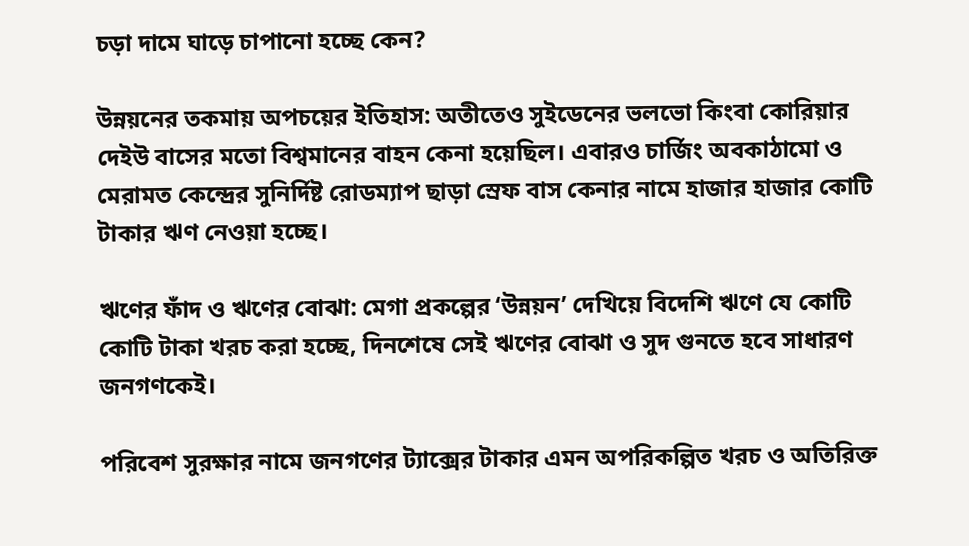চড়া দামে ঘাড়ে চাপানো হচ্ছে কেন?

উন্নয়নের তকমায় অপচয়ের ইতিহাস: অতীতেও সুইডেনের ভলভো কিংবা কোরিয়ার দেইউ বাসের মতো বিশ্বমানের বাহন কেনা হয়েছিল। এবারও চার্জিং অবকাঠামো ও মেরামত কেন্দ্রের সুনির্দিষ্ট রোডম্যাপ ছাড়া স্রেফ বাস কেনার নামে হাজার হাজার কোটি টাকার ঋণ নেওয়া হচ্ছে।

ঋণের ফাঁদ ও ঋণের বোঝা: মেগা প্রকল্পের ‘উন্নয়ন’ দেখিয়ে বিদেশি ঋণে যে কোটি কোটি টাকা খরচ করা হচ্ছে, দিনশেষে সেই ঋণের বোঝা ও সুদ গুনতে হবে সাধারণ জনগণকেই।

পরিবেশ সুরক্ষার নামে জনগণের ট্যাক্সের টাকার এমন অপরিকল্পিত খরচ ও অতিরিক্ত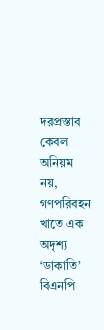দরপ্রস্তাব কেবল অনিয়ম নয়, গণপরিবহন খাতে এক অদৃশ্য ‘ডাকাতি’ বিএনপি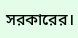সরকারের।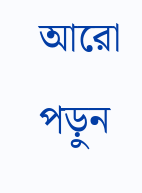আরো পড়ুন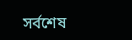সর্বশেষ